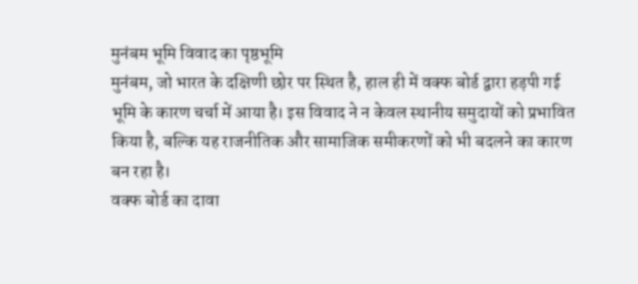मुनंबम भूमि विवाद का पृष्ठभूमि
मुनंबम, जो भारत के दक्षिणी छोर पर स्थित है, हाल ही में वक्फ बोर्ड द्वारा हड़पी गई भूमि के कारण चर्चा में आया है। इस विवाद ने न केवल स्थानीय समुदायों को प्रभावित किया है, बल्कि यह राजनीतिक और सामाजिक समीकरणों को भी बदलने का कारण बन रहा है।
वक्फ बोर्ड का दावा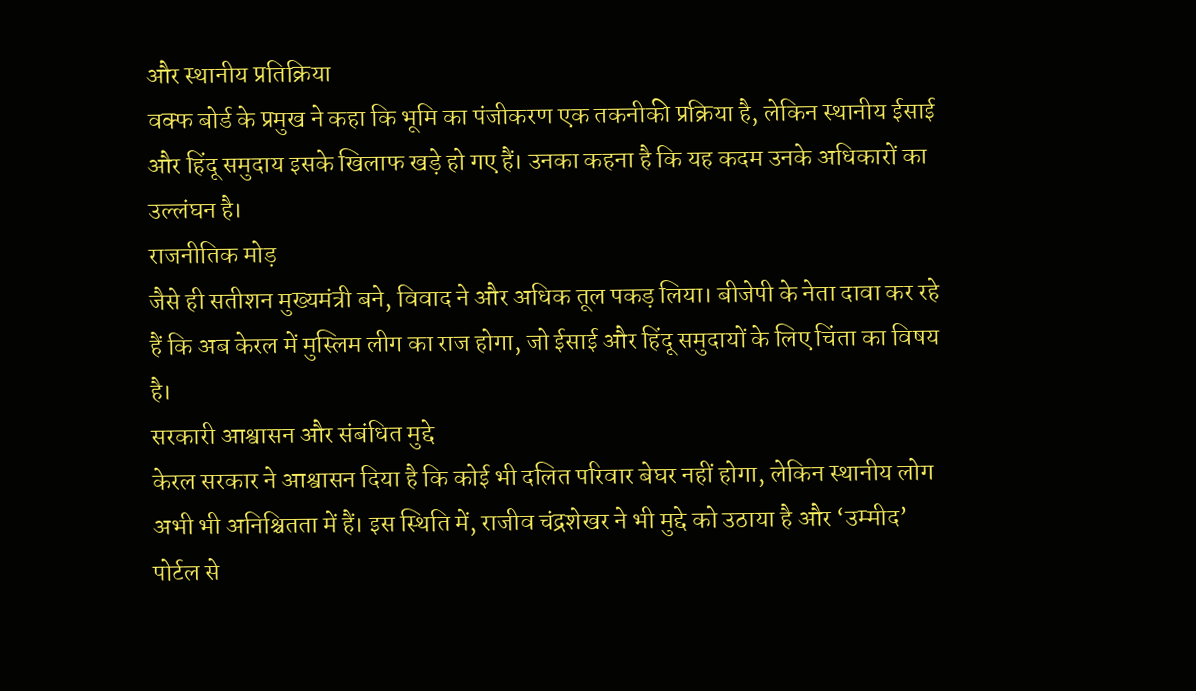और स्थानीय प्रतिक्रिया
वक्फ बोर्ड के प्रमुख ने कहा कि भूमि का पंजीकरण एक तकनीकी प्रक्रिया है, लेकिन स्थानीय ईसाई और हिंदू समुदाय इसके खिलाफ खड़े हो गए हैं। उनका कहना है कि यह कदम उनके अधिकारों का उल्लंघन है।
राजनीतिक मोड़
जैसे ही सतीशन मुख्यमंत्री बने, विवाद ने और अधिक तूल पकड़ लिया। बीजेपी के नेता दावा कर रहे हैं कि अब केरल में मुस्लिम लीग का राज होगा, जो ईसाई और हिंदू समुदायों के लिए चिंता का विषय है।
सरकारी आश्वासन और संबंधित मुद्दे
केरल सरकार ने आश्वासन दिया है कि कोई भी दलित परिवार बेघर नहीं होगा, लेकिन स्थानीय लोग अभी भी अनिश्चितता में हैं। इस स्थिति में, राजीव चंद्रशेखर ने भी मुद्दे को उठाया है और ‘उम्मीद’ पोर्टल से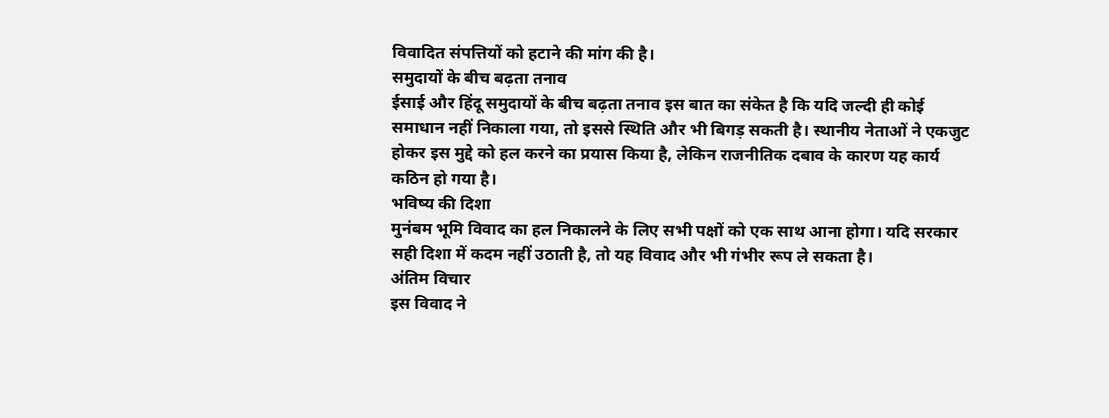विवादित संपत्तियों को हटाने की मांग की है।
समुदायों के बीच बढ़ता तनाव
ईसाई और हिंदू समुदायों के बीच बढ़ता तनाव इस बात का संकेत है कि यदि जल्दी ही कोई समाधान नहीं निकाला गया, तो इससे स्थिति और भी बिगड़ सकती है। स्थानीय नेताओं ने एकजुट होकर इस मुद्दे को हल करने का प्रयास किया है, लेकिन राजनीतिक दबाव के कारण यह कार्य कठिन हो गया है।
भविष्य की दिशा
मुनंबम भूमि विवाद का हल निकालने के लिए सभी पक्षों को एक साथ आना होगा। यदि सरकार सही दिशा में कदम नहीं उठाती है, तो यह विवाद और भी गंभीर रूप ले सकता है।
अंतिम विचार
इस विवाद ने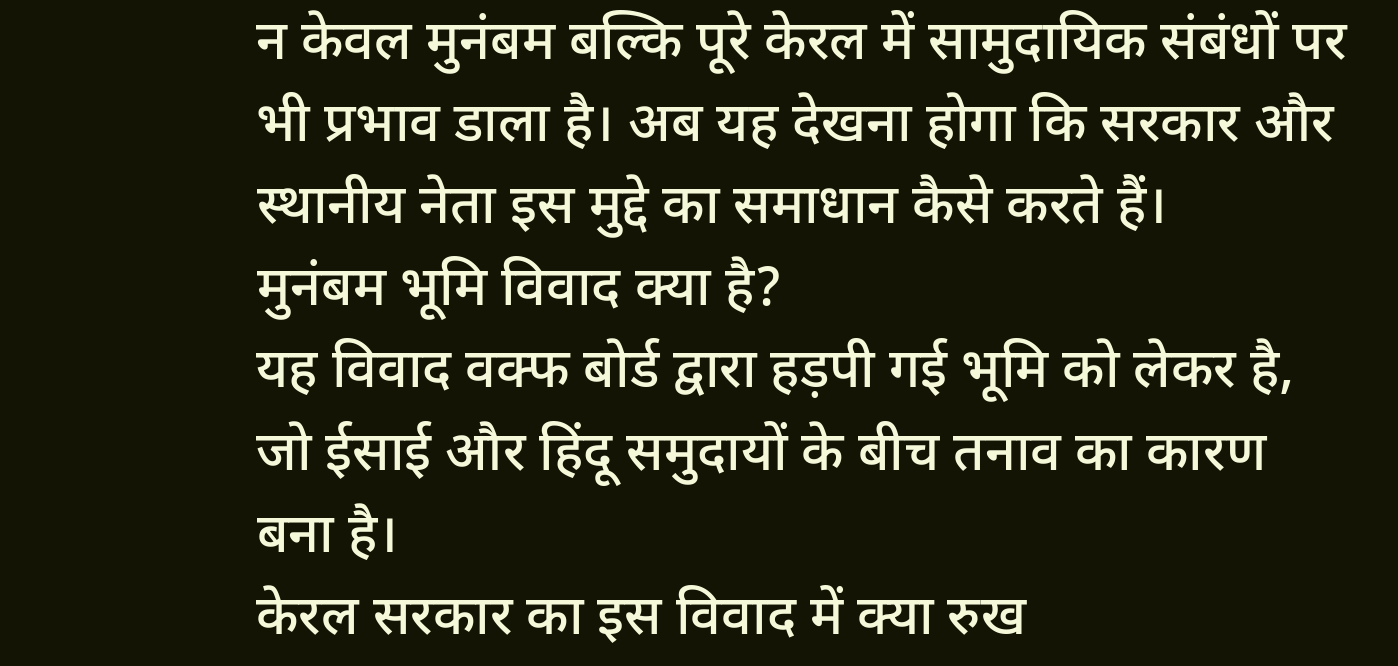न केवल मुनंबम बल्कि पूरे केरल में सामुदायिक संबंधों पर भी प्रभाव डाला है। अब यह देखना होगा कि सरकार और स्थानीय नेता इस मुद्दे का समाधान कैसे करते हैं।
मुनंबम भूमि विवाद क्या है?
यह विवाद वक्फ बोर्ड द्वारा हड़पी गई भूमि को लेकर है, जो ईसाई और हिंदू समुदायों के बीच तनाव का कारण बना है।
केरल सरकार का इस विवाद में क्या रुख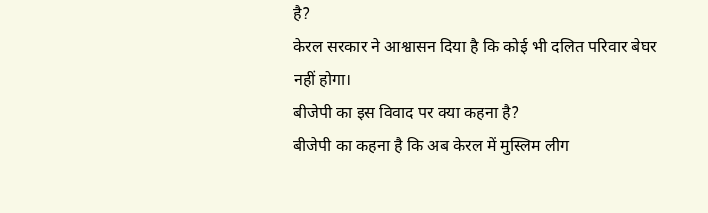है?
केरल सरकार ने आश्वासन दिया है कि कोई भी दलित परिवार बेघर नहीं होगा।
बीजेपी का इस विवाद पर क्या कहना है?
बीजेपी का कहना है कि अब केरल में मुस्लिम लीग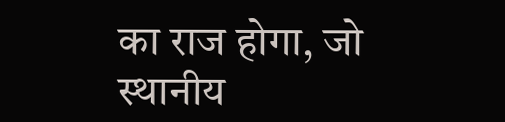का राज होगा, जो स्थानीय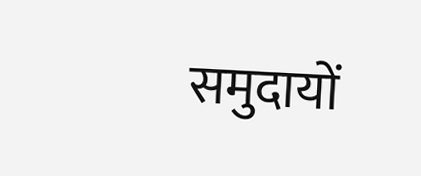समुदायों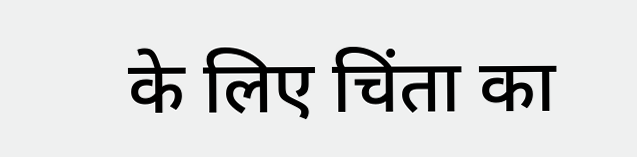के लिए चिंता का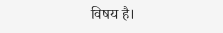विषय है।